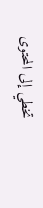تخطي إلى المحتوى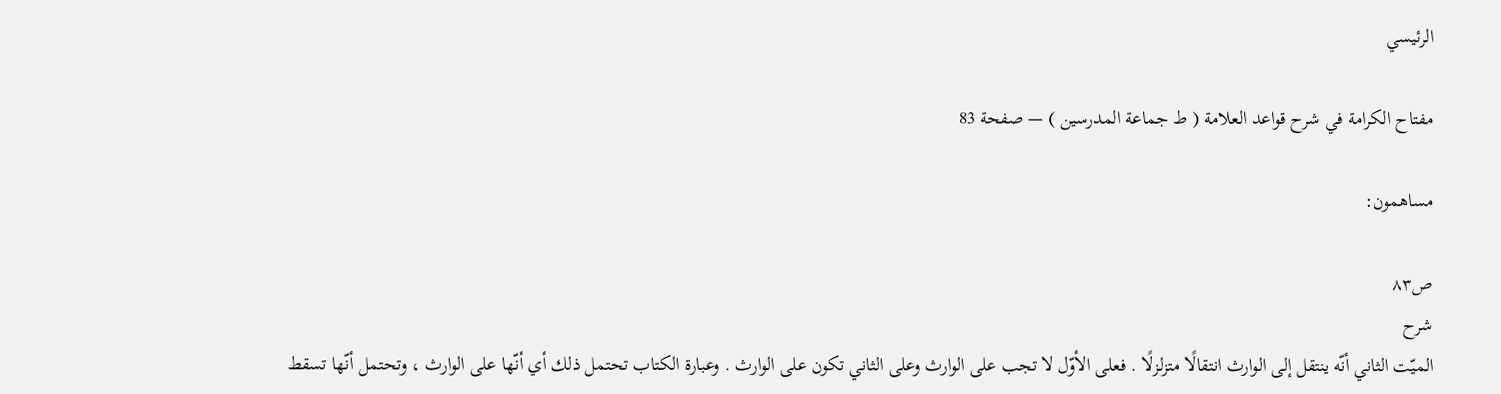الرئيسي

مفتاح الكرامة في شرح قواعد العلامة ( ط جماعة المدرسين ) — صفحة 83

مساهمون:

ص٨٣
شرح
الميّت الثاني أنّه ينتقل إلى الوارث انتقالًا متزلزلًا . فعلى الأوّل لا تجب على الوارث وعلى الثاني تكون على الوارث . وعبارة الكتاب تحتمل ذلك أي أنّها على الوارث ، وتحتمل أنّها تسقط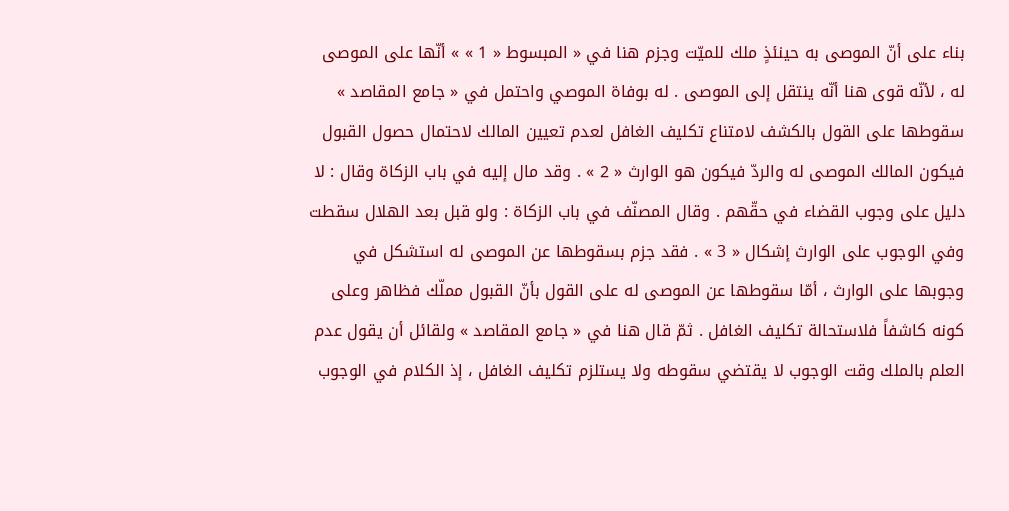بناء على أنّ الموصى به حينئذٍ ملك للميّت وجزم هنا في « المبسوط « 1 » » أنّها على الموصى له ، لأنّه قوى هنا أنّه ينتقل إلى الموصى . له بوفاة الموصي واحتمل في « جامع المقاصد » سقوطها على القول بالكشف لامتناع تكليف الغافل لعدم تعيين المالك لاحتمال حصول القبول فيكون المالك الموصى له والردّ فيكون هو الوارث « 2 » . وقد مال إليه في باب الزكاة وقال : لا دليل على وجوب القضاء في حقّهم . وقال المصنّف في باب الزكاة : ولو قبل بعد الهلال سقطت وفي الوجوب على الوارث إشكال « 3 » . فقد جزم بسقوطها عن الموصى له استشكل في وجوبها على الوارث ، أمّا سقوطها عن الموصى له على القول بأنّ القبول مملّك فظاهر وعلى كونه كاشفاً فلاستحالة تكليف الغافل . ثمّ قال هنا في « جامع المقاصد » ولقائل أن يقول عدم العلم بالملك وقت الوجوب لا يقتضي سقوطه ولا يستلزم تكليف الغافل ، إذ الكلام في الوجوب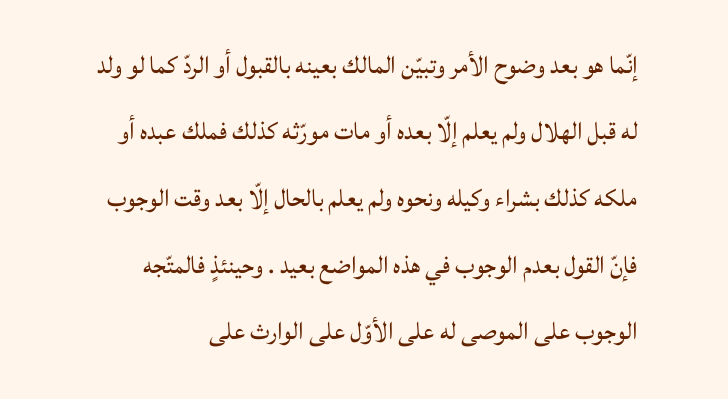إنّما هو بعد وضوح الأمر وتبيّن المالك بعينه بالقبول أو الردّ كما لو ولد له قبل الهلال ولم يعلم إلّا بعده أو مات مورّثه كذلك فملك عبده أو ملكه كذلك بشراء وكيله ونحوه ولم يعلم بالحال إلّا بعد وقت الوجوب فإنّ القول بعدم الوجوب في هذه المواضع بعيد . وحينئذٍ فالمتّجه الوجوب على الموصى له على الأوّل على الوارث على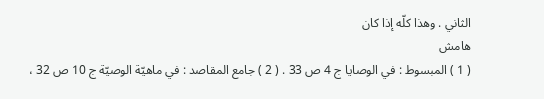الثاني . وهذا كلّه إذا كان
هامش
( 1 ) المبسوط : في الوصايا ج 4 ص 33 . ( 2 ) جامع المقاصد : في ماهيّة الوصيّة ج 10 ص 32 ،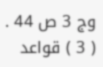وج 3 ص 44 . ( 3 ) قواعد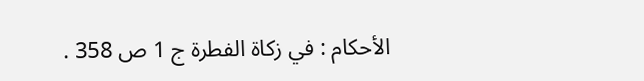الأحكام : في زكاة الفطرة ج 1 ص 358 .